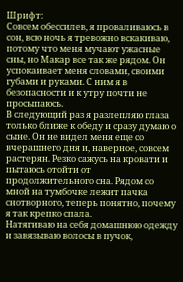Шрифт:
Совсем обессилев, я проваливаюсь в сон, всю ночь я тревожно вскакиваю, потому что меня мучают ужасные сны, но Макар все так же рядом. Он успокаивает меня словами, своими губами и руками. С ним я в безопасности и к утру почти не просыпаюсь.
В следующий раз я разлепляю глаза только ближе к обеду и сразу думаю о сыне. Он не видел меня еще со вчерашнего дня и, наверное, совсем растерян. Резко сажусь на кровати и пытаюсь отойти от продолжительного сна. Рядом со мной на тумбочке лежит пачка снотворного, теперь понятно, почему я так крепко спала.
Натягиваю на себя домашнюю одежду и завязываю волосы в пучок,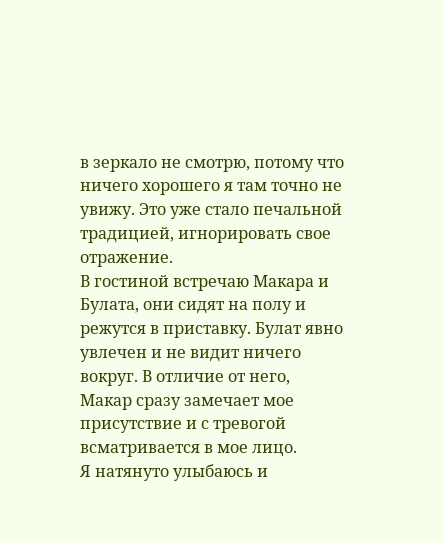в зеркало не смотрю, потому что ничего хорошего я там точно не увижу. Это уже стало печальной традицией, игнорировать свое отражение.
В гостиной встречаю Макара и Булата, они сидят на полу и режутся в приставку. Булат явно увлечен и не видит ничего вокруг. В отличие от него, Макар сразу замечает мое присутствие и с тревогой всматривается в мое лицо.
Я натянуто улыбаюсь и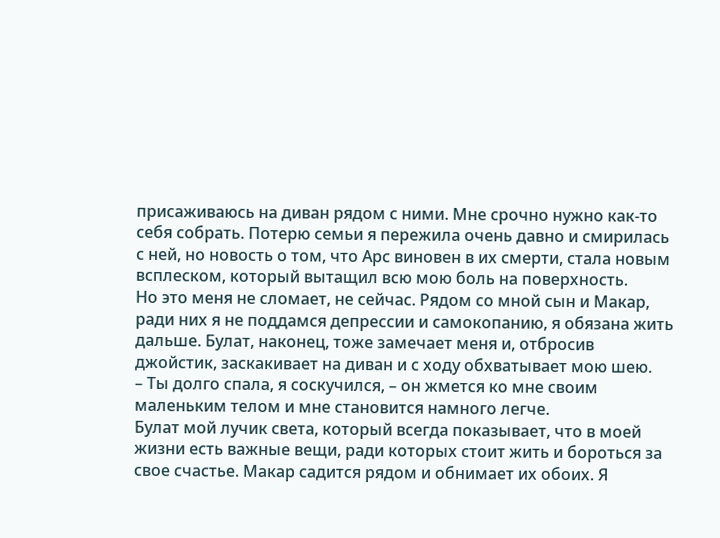присаживаюсь на диван рядом с ними. Мне срочно нужно как-то себя собрать. Потерю семьи я пережила очень давно и смирилась с ней, но новость о том, что Арс виновен в их смерти, стала новым всплеском, который вытащил всю мою боль на поверхность.
Но это меня не сломает, не сейчас. Рядом со мной сын и Макар, ради них я не поддамся депрессии и самокопанию, я обязана жить дальше. Булат, наконец, тоже замечает меня и, отбросив джойстик, заскакивает на диван и с ходу обхватывает мою шею.
– Ты долго спала, я соскучился, – он жмется ко мне своим маленьким телом и мне становится намного легче.
Булат мой лучик света, который всегда показывает, что в моей жизни есть важные вещи, ради которых стоит жить и бороться за свое счастье. Макар садится рядом и обнимает их обоих. Я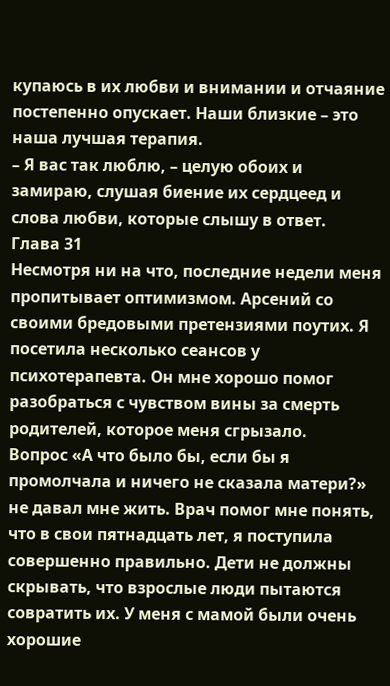купаюсь в их любви и внимании и отчаяние постепенно опускает. Наши близкие – это наша лучшая терапия.
– Я вас так люблю, – целую обоих и замираю, слушая биение их сердцеед и слова любви, которые слышу в ответ.
Глава 31
Несмотря ни на что, последние недели меня пропитывает оптимизмом. Арсений со своими бредовыми претензиями поутих. Я посетила несколько сеансов у психотерапевта. Он мне хорошо помог разобраться с чувством вины за смерть родителей, которое меня сгрызало.
Вопрос «А что было бы, если бы я промолчала и ничего не сказала матери?» не давал мне жить. Врач помог мне понять, что в свои пятнадцать лет, я поступила совершенно правильно. Дети не должны скрывать, что взрослые люди пытаются совратить их. У меня с мамой были очень хорошие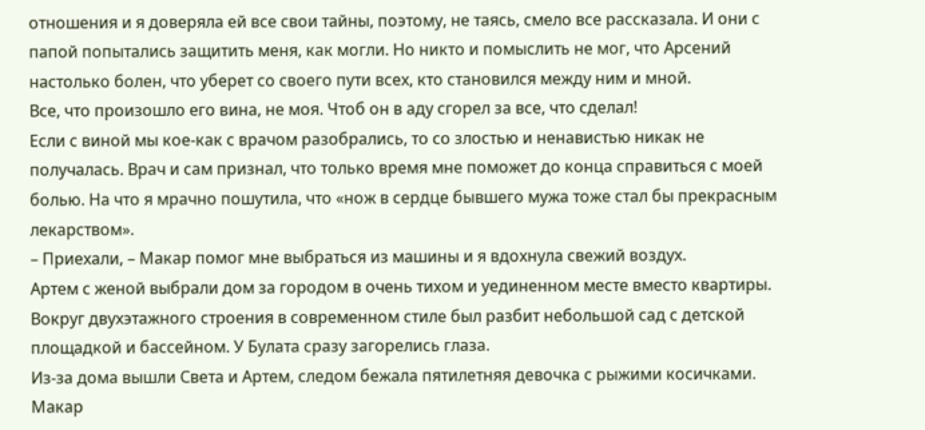отношения и я доверяла ей все свои тайны, поэтому, не таясь, смело все рассказала. И они с папой попытались защитить меня, как могли. Но никто и помыслить не мог, что Арсений настолько болен, что уберет со своего пути всех, кто становился между ним и мной.
Все, что произошло его вина, не моя. Чтоб он в аду сгорел за все, что сделал!
Если с виной мы кое-как с врачом разобрались, то со злостью и ненавистью никак не получалась. Врач и сам признал, что только время мне поможет до конца справиться с моей болью. На что я мрачно пошутила, что «нож в сердце бывшего мужа тоже стал бы прекрасным лекарством».
– Приехали, – Макар помог мне выбраться из машины и я вдохнула свежий воздух.
Артем с женой выбрали дом за городом в очень тихом и уединенном месте вместо квартиры. Вокруг двухэтажного строения в современном стиле был разбит небольшой сад с детской площадкой и бассейном. У Булата сразу загорелись глаза.
Из-за дома вышли Света и Артем, следом бежала пятилетняя девочка с рыжими косичками. Макар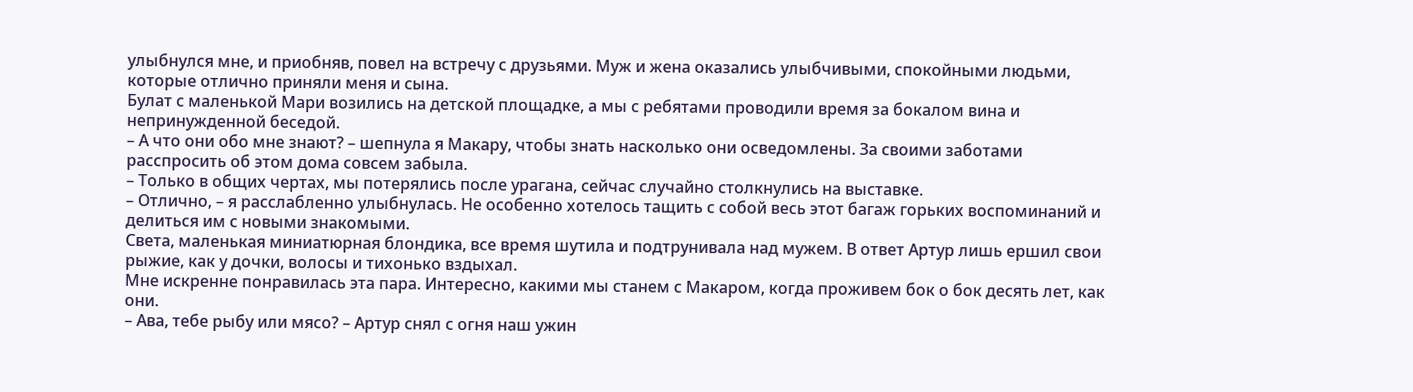улыбнулся мне, и приобняв, повел на встречу с друзьями. Муж и жена оказались улыбчивыми, спокойными людьми, которые отлично приняли меня и сына.
Булат с маленькой Мари возились на детской площадке, а мы с ребятами проводили время за бокалом вина и непринужденной беседой.
– А что они обо мне знают? – шепнула я Макару, чтобы знать насколько они осведомлены. За своими заботами расспросить об этом дома совсем забыла.
– Только в общих чертах, мы потерялись после урагана, сейчас случайно столкнулись на выставке.
– Отлично, – я расслабленно улыбнулась. Не особенно хотелось тащить с собой весь этот багаж горьких воспоминаний и делиться им с новыми знакомыми.
Света, маленькая миниатюрная блондика, все время шутила и подтрунивала над мужем. В ответ Артур лишь ершил свои рыжие, как у дочки, волосы и тихонько вздыхал.
Мне искренне понравилась эта пара. Интересно, какими мы станем с Макаром, когда проживем бок о бок десять лет, как они.
– Ава, тебе рыбу или мясо? – Артур снял с огня наш ужин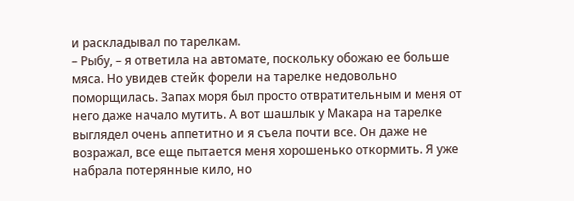и раскладывал по тарелкам.
– Рыбу, – я ответила на автомате, поскольку обожаю ее больше мяса. Но увидев стейк форели на тарелке недовольно поморщилась. Запах моря был просто отвратительным и меня от него даже начало мутить. А вот шашлык у Макара на тарелке выглядел очень аппетитно и я съела почти все. Он даже не возражал, все еще пытается меня хорошенько откормить. Я уже набрала потерянные кило, но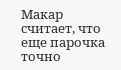Макар считает, что еще парочка точно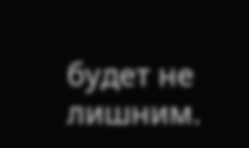будет не лишним.